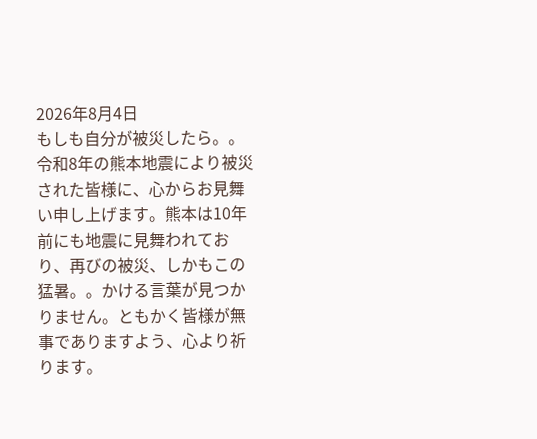2026年8月4日
もしも自分が被災したら。。
令和8年の熊本地震により被災された皆様に、心からお見舞い申し上げます。熊本は10年前にも地震に見舞われており、再びの被災、しかもこの猛暑。。かける言葉が見つかりません。ともかく皆様が無事でありますよう、心より祈ります。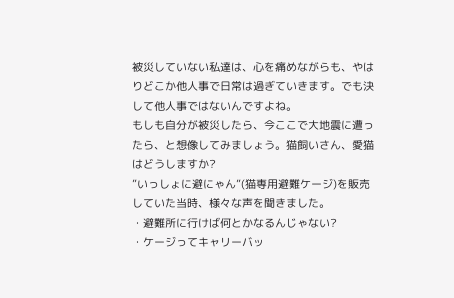被災していない私達は、心を痛めながらも、やはりどこか他人事で日常は過ぎていきます。でも決して他人事ではないんですよね。
もしも自分が被災したら、今ここで大地震に遭ったら、と想像してみましょう。猫飼いさん、愛猫はどうしますか?
”いっしょに避にゃん”(猫専用避難ケージ)を販売していた当時、様々な声を聞きました。
・避難所に行けば何とかなるんじゃない?
・ケージってキャリーバッ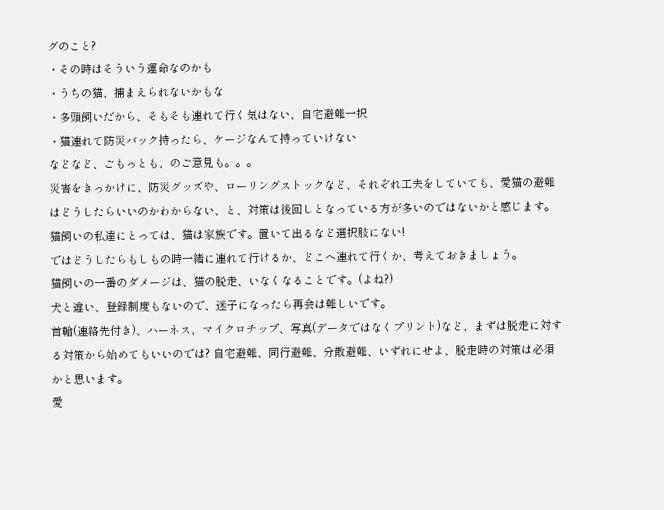グのこと?
・その時はそういう運命なのかも
・うちの猫、捕まえられないかもな
・多頭飼いだから、そもそも連れて行く気はない、自宅避難一択
・猫連れて防災バック持ったら、ケージなんて持っていけない
などなど、ごもっとも、のご意見も。。。
災害をきっかけに、防災グッズや、ローリングストックなど、それぞれ工夫をしていても、愛猫の避難はどうしたらいいのかわからない、と、対策は後回しとなっている方が多いのではないかと感じます。
猫飼いの私達にとっては、猫は家族です。置いて出るなど選択肢にない!
ではどうしたらもしもの時一緒に連れて行けるか、どこへ連れて行くか、考えておきましょう。
猫飼いの一番のダメージは、猫の脱走、いなくなることです。(よね?)
犬と違い、登録制度もないので、迷子になったら再会は難しいです。
首輪(連絡先付き)、ハーネス、マイクロチップ、写真(データではなくプリント)など、まずは脱走に対する対策から始めてもいいのでは? 自宅避難、同行避難、分散避難、いずれにせよ、脱走時の対策は必須かと思います。
愛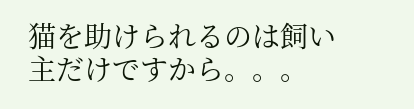猫を助けられるのは飼い主だけですから。。。